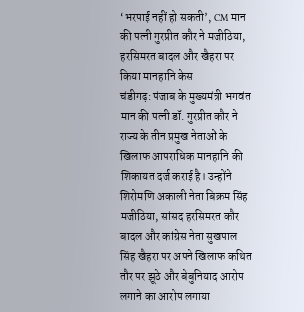‘भरपाई नहीं हो सकती’, CM मान की पत्नी गुरप्रीत कौर ने मजीठिया, हरसिमरत बादल और खैहरा पर किया मानहानि केस
चंडीगढ़: पंजाब के मुख्यमंत्री भगवंत मान की पत्नी डॉ. गुरप्रीत कौर ने राज्य के तीन प्रमुख नेताओं के खिलाफ आपराधिक मानहानि की शिकायत दर्ज कराई है। उन्होंने शिरोमणि अकाली नेता बिक्रम सिंह मजीठिया, सांसद हरसिमरत कौर बादल और कांग्रेस नेता सुखपाल सिंह खैहरा पर अपने खिलाफ कथित तौर पर झूठे और बेबुनियाद आरोप लगाने का आरोप लगाया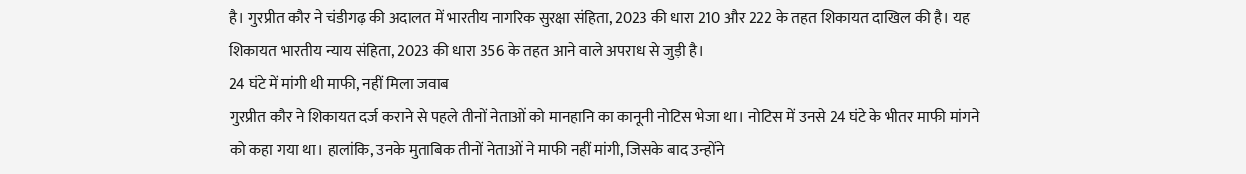है। गुरप्रीत कौर ने चंडीगढ़ की अदालत में भारतीय नागरिक सुरक्षा संहिता, 2023 की धारा 210 और 222 के तहत शिकायत दाखिल की है। यह शिकायत भारतीय न्याय संहिता, 2023 की धारा 356 के तहत आने वाले अपराध से जुड़ी है।
24 घंटे में मांगी थी माफी, नहीं मिला जवाब
गुरप्रीत कौर ने शिकायत दर्ज कराने से पहले तीनों नेताओं को मानहानि का कानूनी नोटिस भेजा था। नोटिस में उनसे 24 घंटे के भीतर माफी मांगने को कहा गया था। हालांकि, उनके मुताबिक तीनों नेताओं ने माफी नहीं मांगी, जिसके बाद उन्होंने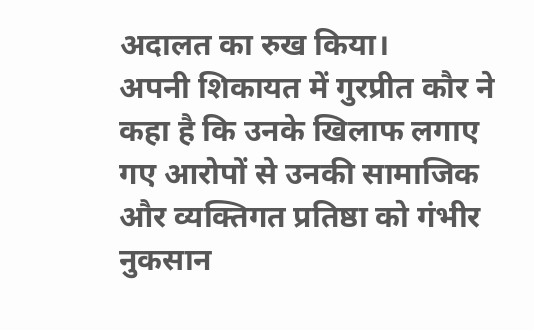अदालत का रुख किया।
अपनी शिकायत में गुरप्रीत कौर ने कहा है कि उनके खिलाफ लगाए गए आरोपों से उनकी सामाजिक और व्यक्तिगत प्रतिष्ठा को गंभीर नुकसान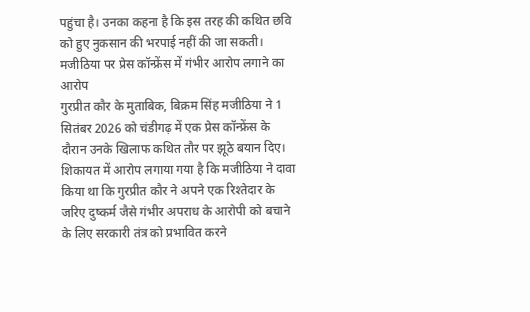पहुंचा है। उनका कहना है कि इस तरह की कथित छवि को हुए नुकसान की भरपाई नहीं की जा सकती।
मजीठिया पर प्रेस कॉन्फ्रेंस में गंभीर आरोप लगाने का आरोप
गुरप्रीत कौर के मुताबिक, बिक्रम सिंह मजीठिया ने 1 सितंबर 2026 को चंडीगढ़ में एक प्रेस कॉन्फ्रेंस के दौरान उनके खिलाफ कथित तौर पर झूठे बयान दिए। शिकायत में आरोप लगाया गया है कि मजीठिया ने दावा किया था कि गुरप्रीत कौर ने अपने एक रिश्तेदार के जरिए दुष्कर्म जैसे गंभीर अपराध के आरोपी को बचाने के लिए सरकारी तंत्र को प्रभावित करने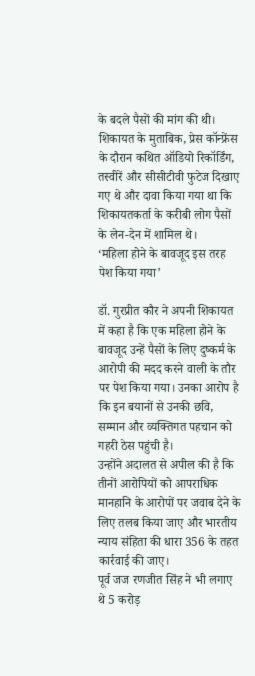के बदले पैसों की मांग की थी।
शिकायत के मुताबिक, प्रेस कॉन्फ्रेंस के दौरान कथित ऑडियो रिकॉर्डिंग, तस्वीरें और सीसीटीवी फुटेज दिखाए गए थे और दावा किया गया था कि शिकायतकर्ता के करीबी लोग पैसों के लेन-देन में शामिल थे।
‘महिला होने के बावजूद इस तरह पेश किया गया’

डॉ. गुरप्रीत कौर ने अपनी शिकायत में कहा है कि एक महिला होने के बावजूद उन्हें पैसों के लिए दुष्कर्म के आरोपी की मदद करने वाली के तौर पर पेश किया गया। उनका आरोप है कि इन बयानों से उनकी छवि, सम्मान और व्यक्तिगत पहचान को गहरी ठेस पहुंची है।
उन्होंने अदालत से अपील की है कि तीनों आरोपियों को आपराधिक मानहानि के आरोपों पर जवाब देने के लिए तलब किया जाए और भारतीय न्याय संहिता की धारा 356 के तहत कार्रवाई की जाए।
पूर्व जज रणजीत सिंह ने भी लगाए थे 5 करोड़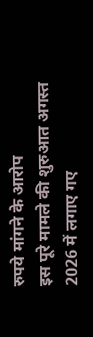रुपये मांगने के आरोप
इस पूरे मामले की शुरुआत अगस्त 2026 में लगाए गए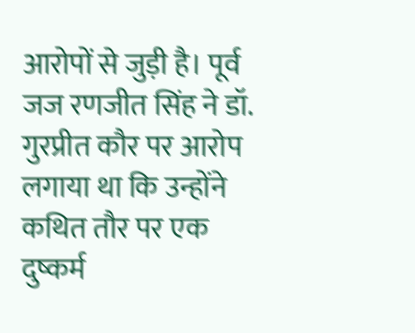आरोपों से जुड़ी है। पूर्व जज रणजीत सिंह ने डॉ. गुरप्रीत कौर पर आरोप लगाया था कि उन्होंने कथित तौर पर एक दुष्कर्म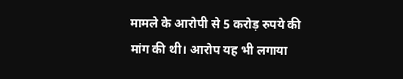मामले के आरोपी से 5 करोड़ रुपये की मांग की थी। आरोप यह भी लगाया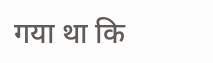गया था कि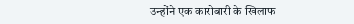उन्होंने एक कारोबारी के खिलाफ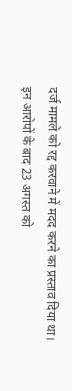दर्ज मामले को रद्द करवाने में मदद करने का प्रस्ताव दिया था।
इन आरोपों के बाद 23 अगस्त को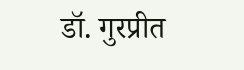डॉ. गुरप्रीत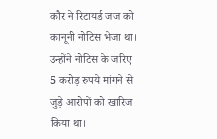कौर ने रिटायर्ड जज को कानूनी नोटिस भेजा था। उन्होंने नोटिस के जरिए 5 करोड़ रुपये मांगने से जुड़े आरोपों को खारिज किया था।